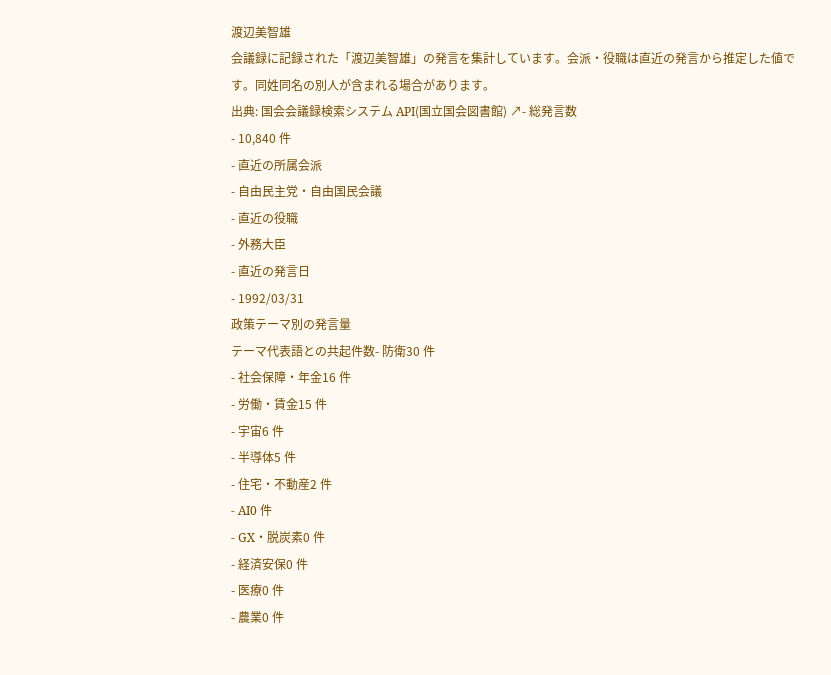渡辺美智雄
会議録に記録された「渡辺美智雄」の発言を集計しています。会派・役職は直近の発言から推定した値です。同姓同名の別人が含まれる場合があります。
出典: 国会会議録検索システム API(国立国会図書館) ↗- 総発言数
- 10,840 件
- 直近の所属会派
- 自由民主党・自由国民会議
- 直近の役職
- 外務大臣
- 直近の発言日
- 1992/03/31
政策テーマ別の発言量
テーマ代表語との共起件数- 防衛30 件
- 社会保障・年金16 件
- 労働・賃金15 件
- 宇宙6 件
- 半導体5 件
- 住宅・不動産2 件
- AI0 件
- GX・脱炭素0 件
- 経済安保0 件
- 医療0 件
- 農業0 件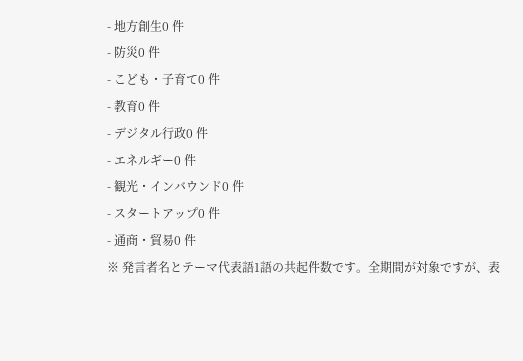- 地方創生0 件
- 防災0 件
- こども・子育て0 件
- 教育0 件
- デジタル行政0 件
- エネルギー0 件
- 観光・インバウンド0 件
- スタートアップ0 件
- 通商・貿易0 件
※ 発言者名とテーマ代表語1語の共起件数です。全期間が対象ですが、表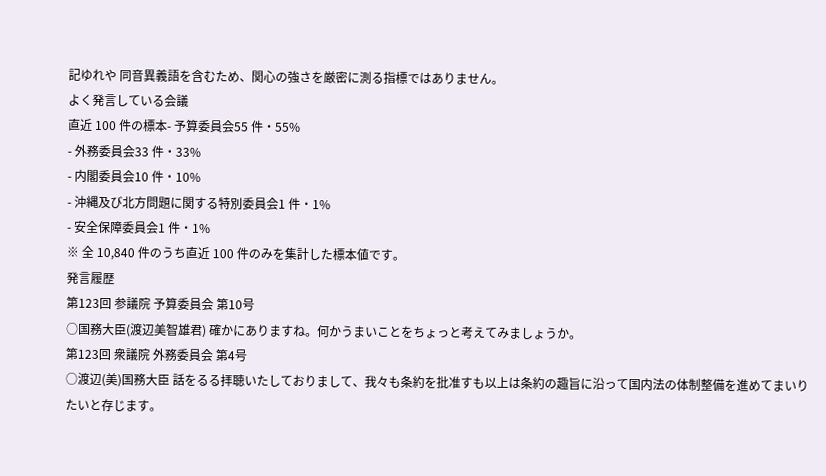記ゆれや 同音異義語を含むため、関心の強さを厳密に測る指標ではありません。
よく発言している会議
直近 100 件の標本- 予算委員会55 件・55%
- 外務委員会33 件・33%
- 内閣委員会10 件・10%
- 沖縄及び北方問題に関する特別委員会1 件・1%
- 安全保障委員会1 件・1%
※ 全 10,840 件のうち直近 100 件のみを集計した標本値です。
発言履歴
第123回 参議院 予算委員会 第10号
○国務大臣(渡辺美智雄君) 確かにありますね。何かうまいことをちょっと考えてみましょうか。
第123回 衆議院 外務委員会 第4号
○渡辺(美)国務大臣 話をるる拝聴いたしておりまして、我々も条約を批准すも以上は条約の趣旨に沿って国内法の体制整備を進めてまいりたいと存じます。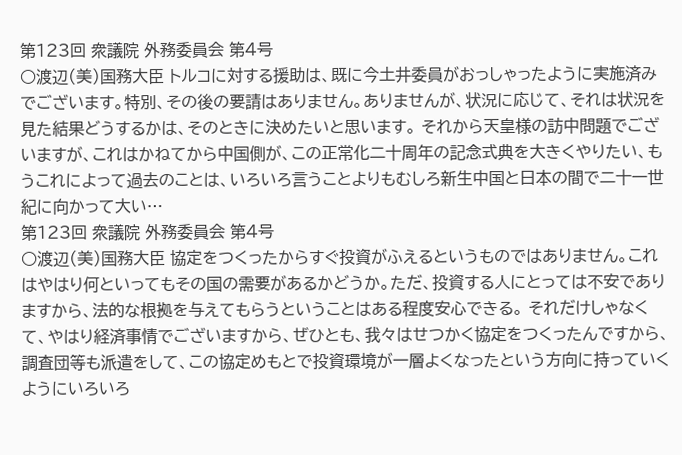第123回 衆議院 外務委員会 第4号
○渡辺(美)国務大臣 トルコに対する援助は、既に今土井委員がおっしゃったように実施済みでございます。特別、その後の要請はありません。ありませんが、状況に応じて、それは状況を見た結果どうするかは、そのときに決めたいと思います。 それから天皇様の訪中問題でございますが、これはかねてから中国側が、この正常化二十周年の記念式典を大きくやりたい、もうこれによって過去のことは、いろいろ言うことよりもむしろ新生中国と日本の間で二十一世紀に向かって大い…
第123回 衆議院 外務委員会 第4号
○渡辺(美)国務大臣 協定をつくったからすぐ投資がふえるというものではありません。これはやはり何といってもその国の需要があるかどうか。ただ、投資する人にとっては不安でありますから、法的な根拠を与えてもらうということはある程度安心できる。 それだけしゃなくて、やはり経済事情でございますから、ぜひとも、我々はせつかく協定をつくったんですから、調査団等も派遣をして、この協定めもとで投資環境が一層よくなったという方向に持っていくようにいろいろ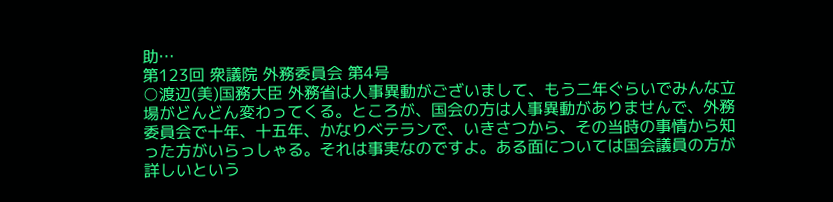助…
第123回 衆議院 外務委員会 第4号
○渡辺(美)国務大臣 外務省は人事異動がございまして、もう二年ぐらいでみんな立場がどんどん変わってくる。ところが、国会の方は人事異動がありませんで、外務委員会で十年、十五年、かなりベテランで、いきさつから、その当時の事情から知った方がいらっしゃる。それは事実なのですよ。ある面については国会議員の方が詳しいという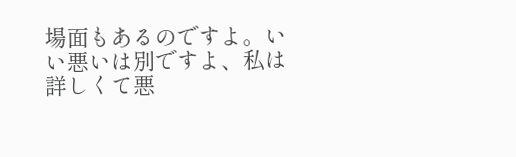場面もあるのですよ。いい悪いは別ですよ、私は詳しくて悪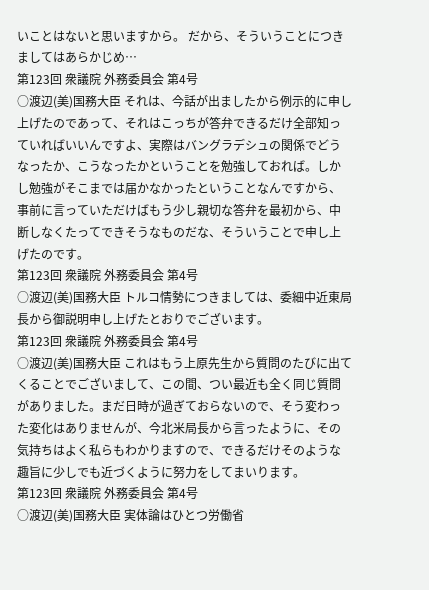いことはないと思いますから。 だから、そういうことにつきましてはあらかじめ…
第123回 衆議院 外務委員会 第4号
○渡辺(美)国務大臣 それは、今話が出ましたから例示的に申し上げたのであって、それはこっちが答弁できるだけ全部知っていればいいんですよ、実際はバングラデシュの関係でどうなったか、こうなったかということを勉強しておれば。しかし勉強がそこまでは届かなかったということなんですから、事前に言っていただけばもう少し親切な答弁を最初から、中断しなくたってできそうなものだな、そういうことで申し上げたのです。
第123回 衆議院 外務委員会 第4号
○渡辺(美)国務大臣 トルコ情勢につきましては、委細中近東局長から御説明申し上げたとおりでございます。
第123回 衆議院 外務委員会 第4号
○渡辺(美)国務大臣 これはもう上原先生から質問のたびに出てくることでございまして、この間、つい最近も全く同じ質問がありました。まだ日時が過ぎておらないので、そう変わった変化はありませんが、今北米局長から言ったように、その気持ちはよく私らもわかりますので、できるだけそのような趣旨に少しでも近づくように努力をしてまいります。
第123回 衆議院 外務委員会 第4号
○渡辺(美)国務大臣 実体論はひとつ労働省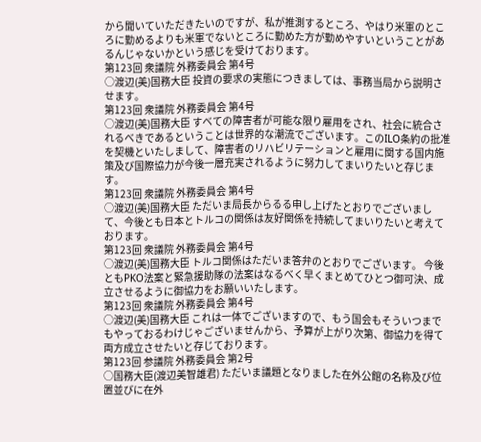から聞いていただきたいのですが、私が推測するところ、やはり米軍のところに勤めるよりも米軍でないところに勤めた方が勤めやすいということがあるんじゃないかという感じを受けております。
第123回 衆議院 外務委員会 第4号
○渡辺(美)国務大臣 投資の要求の実態につきましては、事務当局から説明させます。
第123回 衆議院 外務委員会 第4号
○渡辺(美)国務大臣 すべての障害者が可能な限り雇用をされ、社会に統合されるべきであるということは世界的な潮流でございます。このILO条約の批准を契機といたしまして、障害者のリハビリテーションと雇用に関する国内施策及び国際協力が今後一層充実されるように努力してまいりたいと存じます。
第123回 衆議院 外務委員会 第4号
○渡辺(美)国務大臣 ただいま局長からるる申し上げたとおりでございまして、今後とも日本とトルコの関係は友好関係を持続してまいりたいと考えております。
第123回 衆議院 外務委員会 第4号
○渡辺(美)国務大臣 トルコ関係はただいま答弁のとおりでございます。 今後ともPKO法案と緊急援助隊の法案はなるべく早くまとめてひとつ御可決、成立させるように御協力をお願いいたします。
第123回 衆議院 外務委員会 第4号
○渡辺(美)国務大臣 これは一体でございますので、もう国会もそういつまでもやっておるわけじゃございませんから、予算が上がり次第、御協力を得て両方成立させたいと存じております。
第123回 参議院 外務委員会 第2号
○国務大臣(渡辺美智雄君) ただいま議題となりました在外公館の名称及び位置並びに在外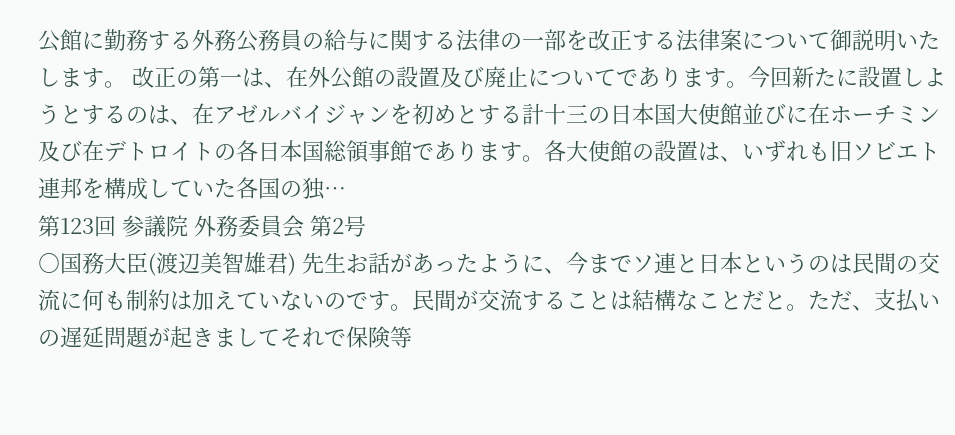公館に勤務する外務公務員の給与に関する法律の一部を改正する法律案について御説明いたします。 改正の第一は、在外公館の設置及び廃止についてであります。今回新たに設置しようとするのは、在アゼルバイジャンを初めとする計十三の日本国大使館並びに在ホーチミン及び在デトロイトの各日本国総領事館であります。各大使館の設置は、いずれも旧ソビエト連邦を構成していた各国の独…
第123回 参議院 外務委員会 第2号
○国務大臣(渡辺美智雄君) 先生お話があったように、今までソ連と日本というのは民間の交流に何も制約は加えていないのです。民間が交流することは結構なことだと。ただ、支払いの遅延問題が起きましてそれで保険等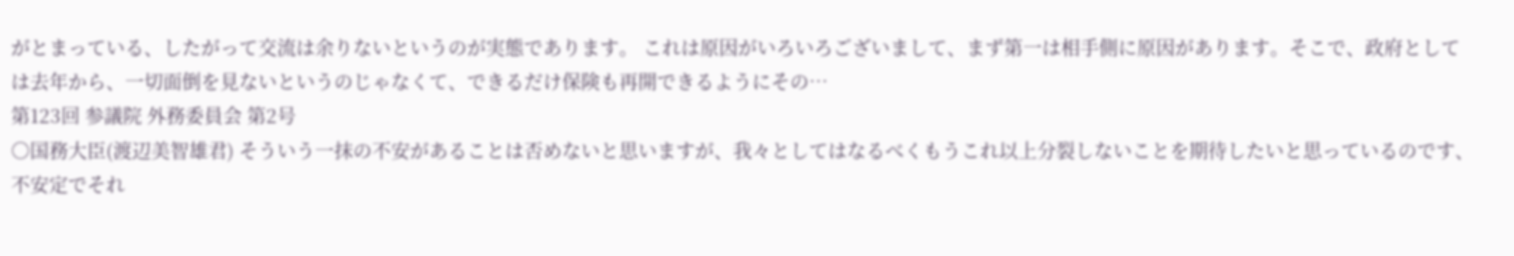がとまっている、したがって交流は余りないというのが実態であります。 これは原因がいろいろございまして、まず第一は相手側に原因があります。そこで、政府としては去年から、一切面倒を見ないというのじゃなくて、できるだけ保険も再開できるようにその…
第123回 参議院 外務委員会 第2号
○国務大臣(渡辺美智雄君) そういう一抹の不安があることは否めないと思いますが、我々としてはなるべくもうこれ以上分裂しないことを期待したいと思っているのです、不安定でそれ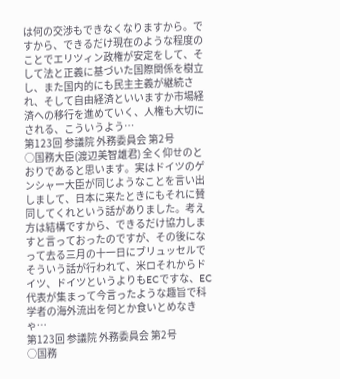は何の交渉もできなくなりますから。ですから、できるだけ現在のような程度のことでエリツィン政権が安定をして、そして法と正義に基づいた国際関係を樹立し、また国内的にも民主主義が継続され、そして自由経済といいますか市場経済への移行を進めていく、人権も大切にされる、こういうよう…
第123回 参議院 外務委員会 第2号
○国務大臣(渡辺美智雄君) 全く仰せのとおりであると思います。実はドイツのゲンシャー大臣が同じようなことを言い出しまして、日本に来たときにもそれに賛同してくれという話がありました。考え方は結構ですから、できるだけ協力しますと言っておったのですが、その後になって去る三月の十一日にブリュッセルでそういう話が行われて、米ロそれからドイツ、ドイツというよりもECですな、EC代表が集まって今言ったような趣旨で科学者の海外流出を何とか食いとめなきゃ…
第123回 参議院 外務委員会 第2号
○国務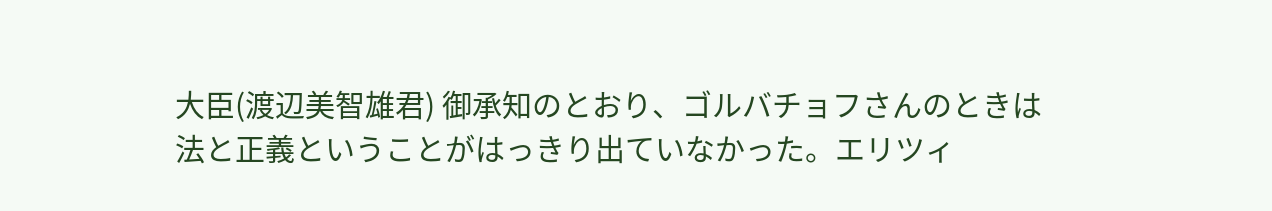大臣(渡辺美智雄君) 御承知のとおり、ゴルバチョフさんのときは法と正義ということがはっきり出ていなかった。エリツィ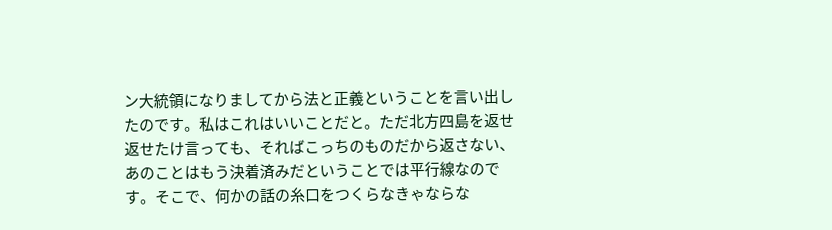ン大統領になりましてから法と正義ということを言い出したのです。私はこれはいいことだと。ただ北方四島を返せ返せたけ言っても、そればこっちのものだから返さない、あのことはもう決着済みだということでは平行線なのです。そこで、何かの話の糸口をつくらなきゃならな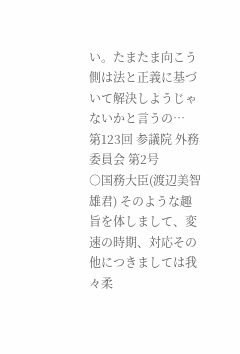い。たまたま向こう側は法と正義に基づいて解決しようじゃないかと言うの…
第123回 参議院 外務委員会 第2号
○国務大臣(渡辺美智雄君) そのような趣旨を体しまして、変速の時期、対応その他につきましては我々柔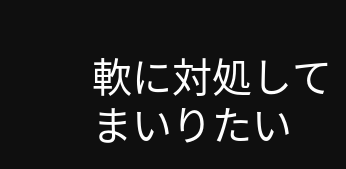軟に対処してまいりたい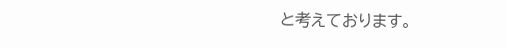と考えております。